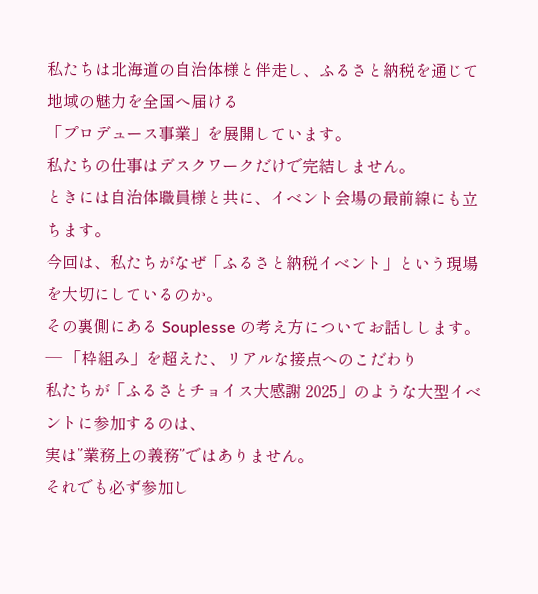私たちは北海道の自治体様と伴走し、ふるさと納税を通じて地域の魅力を全国へ届ける
「プロデュース事業」を展開しています。
私たちの仕事はデスクワークだけで完結しません。
ときには自治体職員様と共に、イベント会場の最前線にも立ちます。
今回は、私たちがなぜ「ふるさと納税イベント」という現場を大切にしているのか。
その裏側にある Souplesse の考え方についてお話しします。
― 「枠組み」を超えた、リアルな接点へのこだわり
私たちが「ふるさとチョイス大感謝 2025」のような大型イベントに参加するのは、
実は”業務上の義務”ではありません。
それでも必ず参加し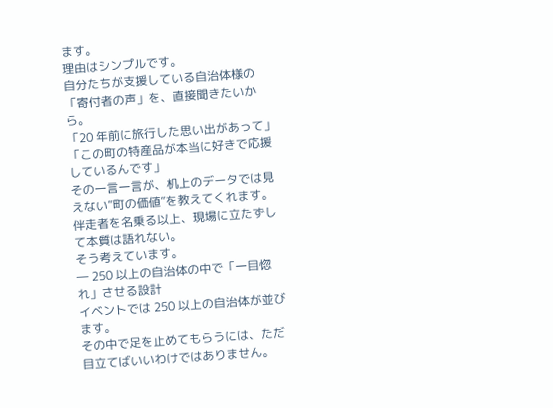ます。
理由はシンプルです。
自分たちが支援している自治体様の「寄付者の声」を、直接聞きたいから。
「20 年前に旅行した思い出があって」
「この町の特産品が本当に好きで応援しているんです」
その一言一言が、机上のデータでは見えない”町の価値”を教えてくれます。
伴走者を名乗る以上、現場に立たずして本質は語れない。
そう考えています。
― 250 以上の自治体の中で「一目惚れ」させる設計
イベントでは 250 以上の自治体が並びます。
その中で足を止めてもらうには、ただ目立てばいいわけではありません。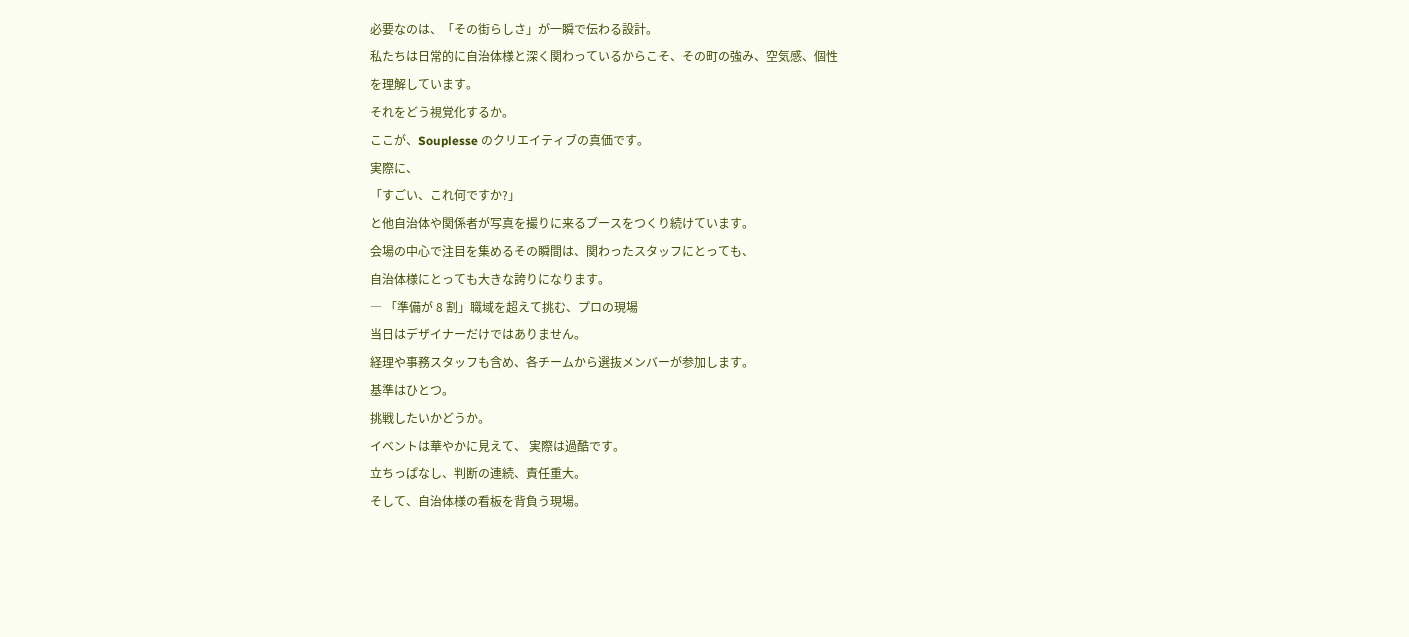必要なのは、「その街らしさ」が一瞬で伝わる設計。
私たちは日常的に自治体様と深く関わっているからこそ、その町の強み、空気感、個性
を理解しています。
それをどう視覚化するか。
ここが、Souplesse のクリエイティブの真価です。
実際に、
「すごい、これ何ですか?」
と他自治体や関係者が写真を撮りに来るブースをつくり続けています。
会場の中心で注目を集めるその瞬間は、関わったスタッフにとっても、
自治体様にとっても大きな誇りになります。
― 「準備が 8 割」職域を超えて挑む、プロの現場
当日はデザイナーだけではありません。
経理や事務スタッフも含め、各チームから選抜メンバーが参加します。
基準はひとつ。
挑戦したいかどうか。
イベントは華やかに見えて、 実際は過酷です。
立ちっぱなし、判断の連続、責任重大。
そして、自治体様の看板を背負う現場。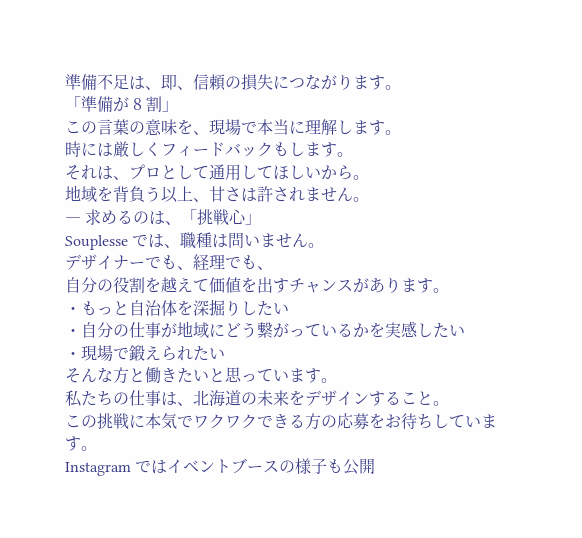準備不足は、即、信頼の損失につながります。
「準備が 8 割」
この言葉の意味を、現場で本当に理解します。
時には厳しくフィードバックもします。
それは、プロとして通用してほしいから。
地域を背負う以上、甘さは許されません。
― 求めるのは、「挑戦心」
Souplesse では、職種は問いません。
デザイナーでも、経理でも、
自分の役割を越えて価値を出すチャンスがあります。
・もっと自治体を深掘りしたい
・自分の仕事が地域にどう繋がっているかを実感したい
・現場で鍛えられたい
そんな方と働きたいと思っています。
私たちの仕事は、北海道の未来をデザインすること。
この挑戦に本気でワクワクできる方の応募をお待ちしています。
Instagram ではイベントブースの様子も公開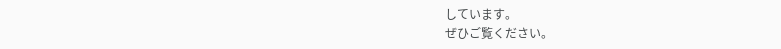しています。
ぜひご覧ください。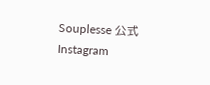Souplesse 公式 Instagram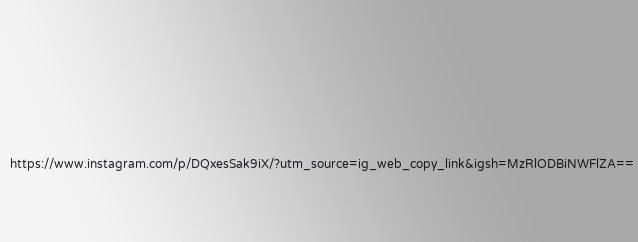https://www.instagram.com/p/DQxesSak9iX/?utm_source=ig_web_copy_link&igsh=MzRlODBiNWFlZA==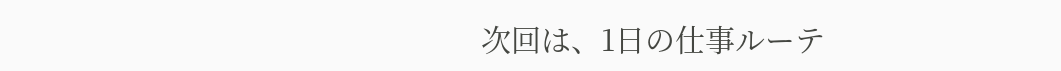次回は、1日の仕事ルーテ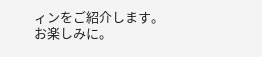ィンをご紹介します。
お楽しみに。